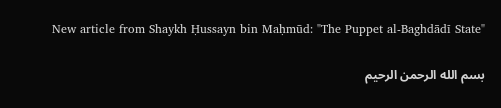New article from Shaykh Ḥussayn bin Maḥmūd: "The Puppet al-Baghdādī State"

بسم الله الرحمن الرحيم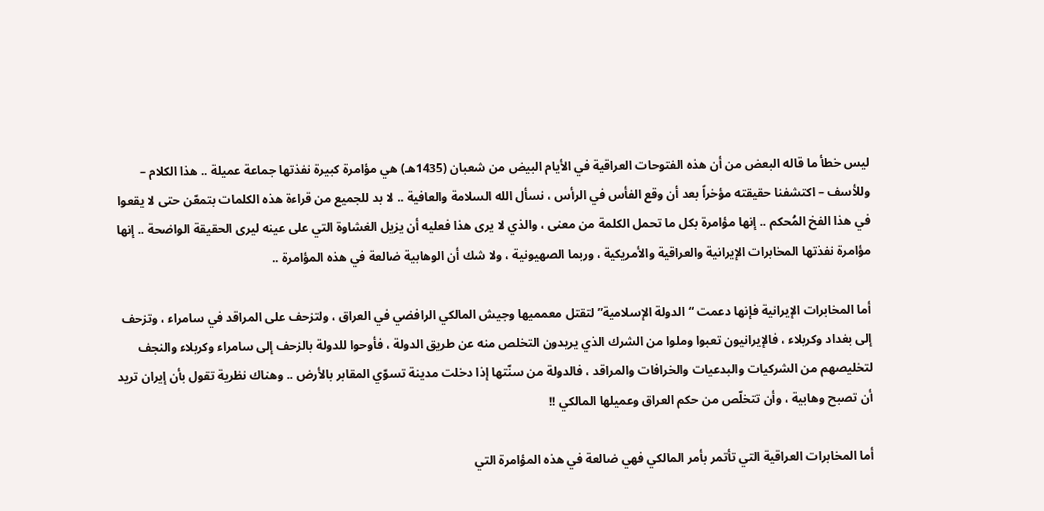ليس خطأ ما قاله البعض من أن هذه الفتوحات العراقية في الأيام البيض من شعبان (1435هـ) هي مؤامرة كبيرة نفذتها جماعة عميلة .. هذا الكلام – وللأسف – اكتشفنا حقيقته مؤخراً بعد أن وقع الفأس في الرأس ، نسأل الله السلامة والعافية .. لا بد للجميع من قراءة هذه الكلمات بتمعّن حتى لا يقعوا في هذا الفخ المُحكم .. إنها مؤامرة بكل ما تحمل الكلمة من معنى ، والذي لا يرى هذا فعليه أن يزيل الغشاوة التي على عينه ليرى الحقيقة الواضحة .. إنها مؤامرة نفذتها المخابرات الإيرانية والعراقية والأمريكية ، وربما الصهيونية ، ولا شك أن الوهابية ضالعة في هذه المؤامرة ..

أما المخابرات الإيرانية فإنها دعمت “الدولة الإسلامية” لتقتل معمميها وجيش المالكي الرافضي في العراق ، ولتزحف على المراقد في سامراء ، وتزحف إلى بغداد وكربلاء ، فالإيرانيون تعبوا وملوا من الشرك الذي يريدون التخلص منه عن طريق الدولة ، فأوحوا للدولة بالزحف إلى سامراء وكربلاء والنجف لتخليصهم من الشركيات والبدعيات والخرافات والمراقد ، فالدولة من سنّتها إذا دخلت مدينة تسوّي المقابر بالأرض .. وهناك نظرية تقول بأن إيران تريد أن تصبح وهابية ، وأن تتخلّص من حكم العراق وعميلها المالكي !!

أما المخابرات العراقية التي تأتمر بأمر المالكي فهي ضالعة في هذه المؤامرة التي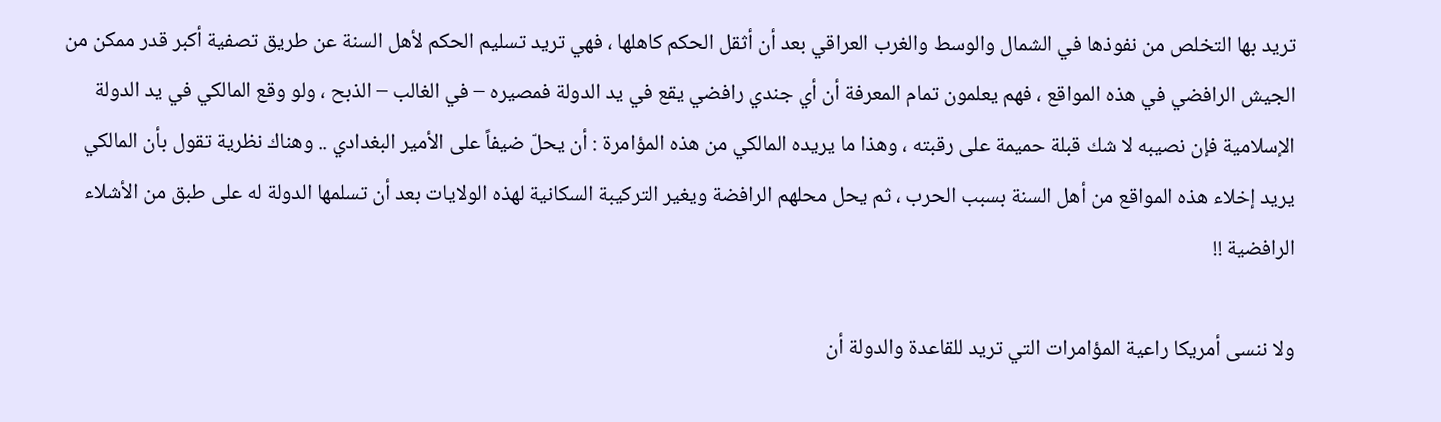تريد بها التخلص من نفوذها في الشمال والوسط والغرب العراقي بعد أن أثقل الحكم كاهلها ، فهي تريد تسليم الحكم لأهل السنة عن طريق تصفية أكبر قدر ممكن من الجيش الرافضي في هذه المواقع ، فهم يعلمون تمام المعرفة أن أي جندي رافضي يقع في يد الدولة فمصيره – في الغالب – الذبح ، ولو وقع المالكي في يد الدولة الإسلامية فإن نصيبه لا شك قبلة حميمة على رقبته ، وهذا ما يريده المالكي من هذه المؤامرة : أن يحلّ ضيفاً على الأمير البغدادي .. وهناك نظرية تقول بأن المالكي يريد إخلاء هذه المواقع من أهل السنة بسبب الحرب ، ثم يحل محلهم الرافضة ويغير التركيبة السكانية لهذه الولايات بعد أن تسلمها الدولة له على طبق من الأشلاء الرافضية !!

ولا ننسى أمريكا راعية المؤامرات التي تريد للقاعدة والدولة أن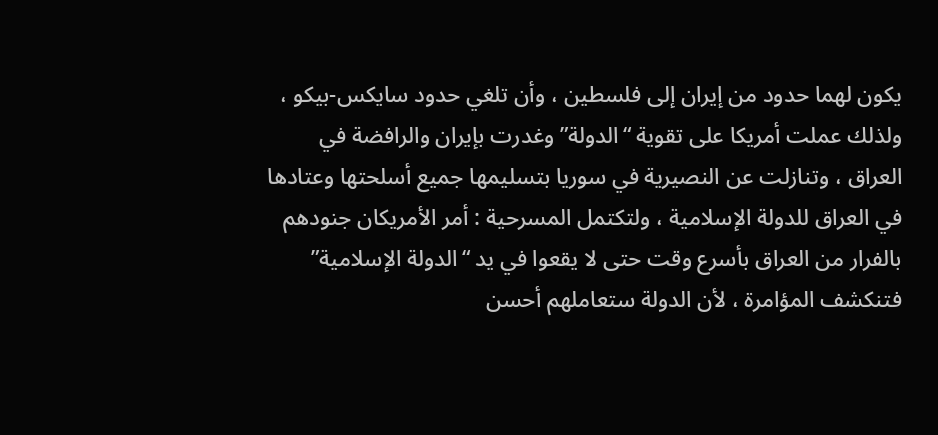يكون لهما حدود من إيران إلى فلسطين ، وأن تلغي حدود سايكس-بيكو ، ولذلك عملت أمريكا على تقوية “الدولة” وغدرت بإيران والرافضة في العراق ، وتنازلت عن النصيرية في سوريا بتسليمها جميع أسلحتها وعتادها في العراق للدولة الإسلامية ، ولتكتمل المسرحية : أمر الأمريكان جنودهم بالفرار من العراق بأسرع وقت حتى لا يقعوا في يد “الدولة الإسلامية” فتنكشف المؤامرة ، لأن الدولة ستعاملهم أحسن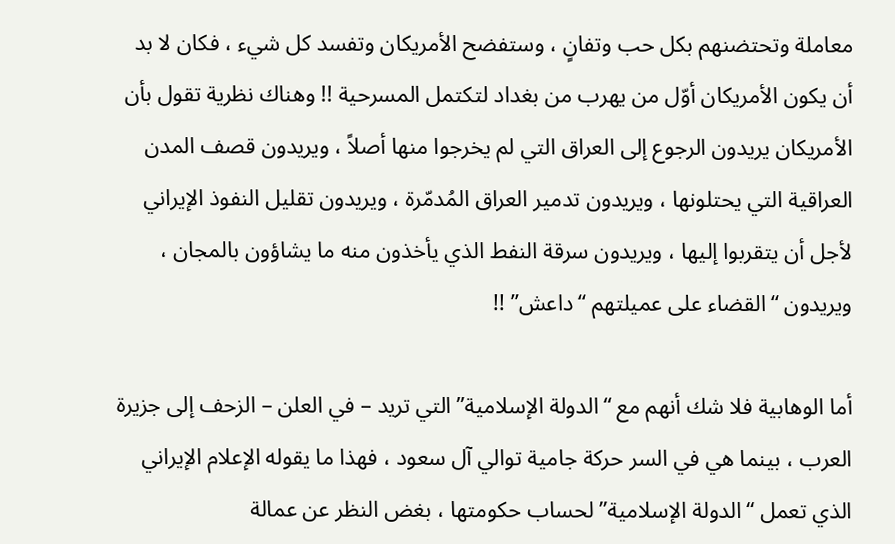معاملة وتحتضنهم بكل حب وتفانٍ ، وستفضح الأمريكان وتفسد كل شيء ، فكان لا بد أن يكون الأمريكان أوّل من يهرب من بغداد لتكتمل المسرحية !! وهناك نظرية تقول بأن الأمريكان يريدون الرجوع إلى العراق التي لم يخرجوا منها أصلاً ، ويريدون قصف المدن العراقية التي يحتلونها ، ويريدون تدمير العراق المُدمّرة ، ويريدون تقليل النفوذ الإيراني لأجل أن يتقربوا إليها ، ويريدون سرقة النفط الذي يأخذون منه ما يشاؤون بالمجان ، ويريدون “القضاء على عميلتهم “داعش” !!

أما الوهابية فلا شك أنهم مع “الدولة الإسلامية” التي تريد – في العلن – الزحف إلى جزيرة العرب ، بينما هي في السر حركة جامية توالي آل سعود ، فهذا ما يقوله الإعلام الإيراني الذي تعمل “الدولة الإسلامية” لحساب حكومتها ، بغض النظر عن عمالة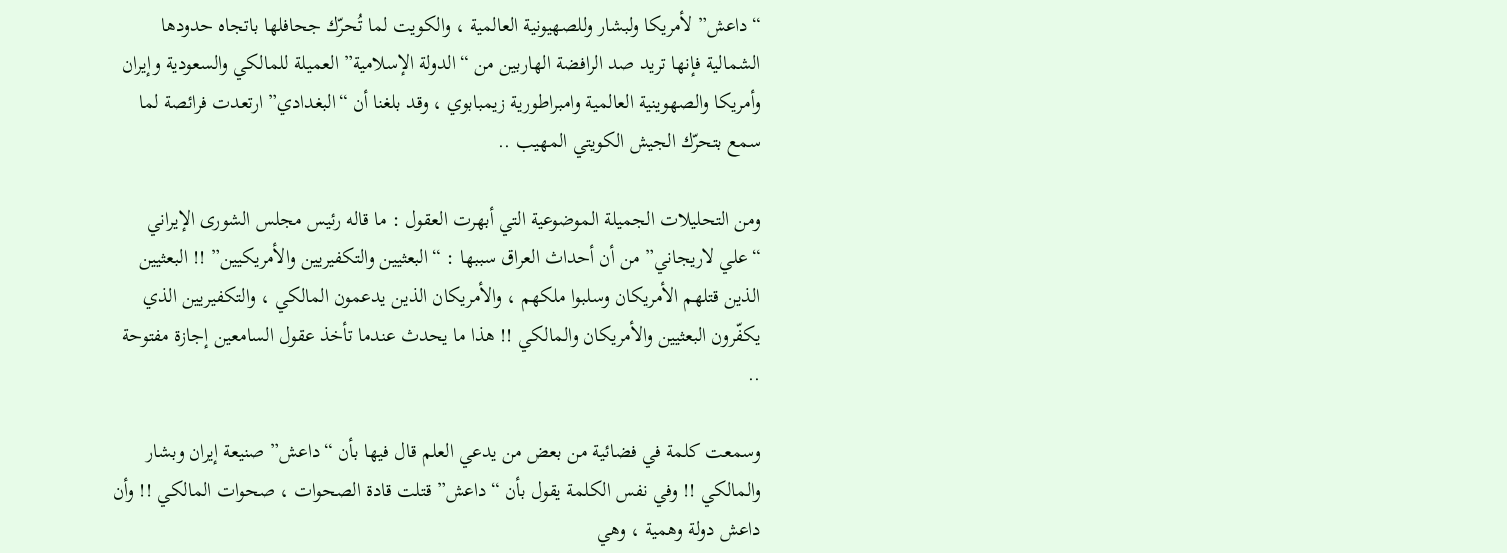“داعش” لأمريكا ولبشار وللصهيونية العالمية ، والكويت لما تُحرّك جحافلها باتجاه حدودها الشمالية فإنها تريد صد الرافضة الهاربين من “الدولة الإسلامية” العميلة للمالكي والسعودية وإيران وأمريكا والصهوينية العالمية وامبراطورية زيمبابوي ، وقد بلغنا أن “البغدادي” ارتعدت فرائصة لما سمع بتحرّك الجيش الكويتي المهيب ..

ومن التحليلات الجميلة الموضوعية التي أبهرت العقول : ما قاله رئيس مجلس الشورى الإيراني “علي لاريجاني” من أن أحداث العراق سببها : “البعثيين والتكفيريين والأمريكيين” !! البعثيين الذين قتلهم الأمريكان وسلبوا ملكهم ، والأمريكان الذين يدعمون المالكي ، والتكفيريين الذي يكفّرون البعثيين والأمريكان والمالكي !! هذا ما يحدث عندما تأخذ عقول السامعين إجازة مفتوحة ..

وسمعت كلمة في فضائية من بعض من يدعي العلم قال فيها بأن “داعش” صنيعة إيران وبشار والمالكي !! وفي نفس الكلمة يقول بأن “داعش” قتلت قادة الصحوات ، صحوات المالكي !! وأن داعش دولة وهمية ، وهي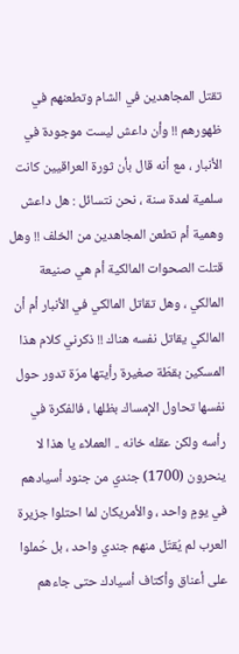تقتل المجاهدين في الشام وتطعنهم في ظهورهم !! وأن داعش ليست موجودة في الأنبار ، مع أنه قال بأن ثورة العراقيين كانت سلمية لمدة سنة ، نحن نتسائل : هل داعش وهمية أم تطعن المجاهدين من الخلف !! وهل قتلت الصحوات المالكية أم هي صنيعة المالكي ، وهل تقاتل المالكي في الأنبار أم أن المالكي يقاتل نفسه هناك !! ذكرني كلام هذا المسكين بقطّة صغيرة رأيتها مرّة تدور حول نفسها تحاول الإمساك بظلها ، فالفكرة في رأسه ولكن عقله خانه .. العملاء يا هذا لا ينحرون (1700) جندي من جنود أسيادهم في يومٍ واحد ، والأمريكان لما احتلوا جزيرة العرب لم يُقتَل منهم جندي واحد ، بل حُملوا على أعناق وأكتاف أسيادك حتى جاءهم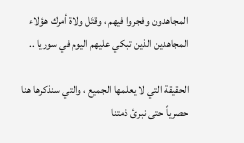المجاهدون وفجروا فيهم ، وقتَل ولاة أمرك هؤلاء المجاهدين الذين تبكي عليهم اليوم في سوريا ..

الحقيقة التي لا يعلمها الجميع ، والتي سنذكرها هنا حصرياً حتى نبرئ ذمتنا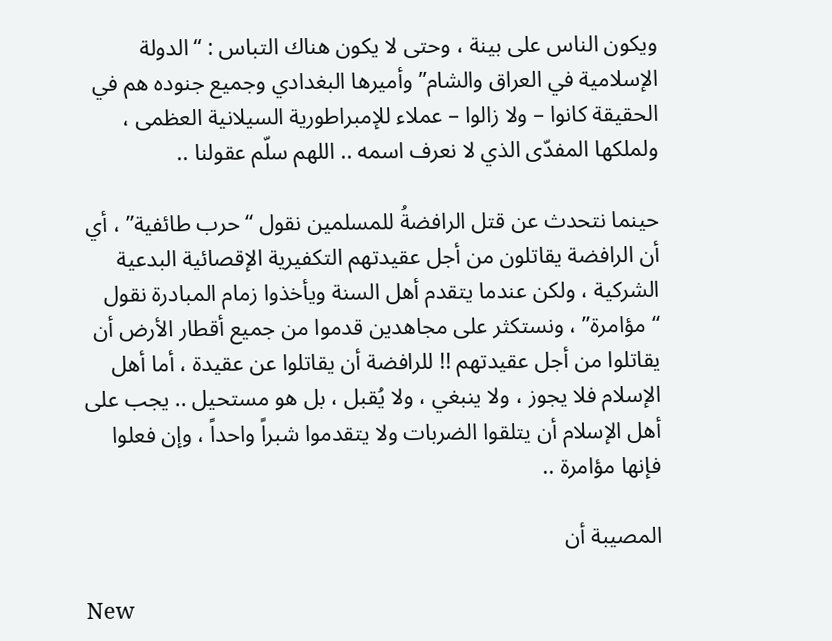ويكون الناس على بينة ، وحتى لا يكون هناك التباس : “الدولة الإسلامية في العراق والشام” وأميرها البغدادي وجميع جنوده هم في الحقيقة كانوا – ولا زالوا – عملاء للإمبراطورية السيلانية العظمى ، ولملكها المفدّى الذي لا نعرف اسمه .. اللهم سلّم عقولنا ..

حينما نتحدث عن قتل الرافضةُ للمسلمين نقول “حرب طائفية” ، أي أن الرافضة يقاتلون من أجل عقيدتهم التكفيرية الإقصائية البدعية الشركية ، ولكن عندما يتقدم أهل السنة ويأخذوا زمام المبادرة نقول “مؤامرة” ، ونستكثر على مجاهدين قدموا من جميع أقطار الأرض أن يقاتلوا من أجل عقيدتهم !! للرافضة أن يقاتلوا عن عقيدة ، أما أهل الإسلام فلا يجوز ، ولا ينبغي ، ولا يُقبل ، بل هو مستحيل .. يجب على أهل الإسلام أن يتلقوا الضربات ولا يتقدموا شبراً واحداً ، وإن فعلوا فإنها مؤامرة ..

المصيبة أن

New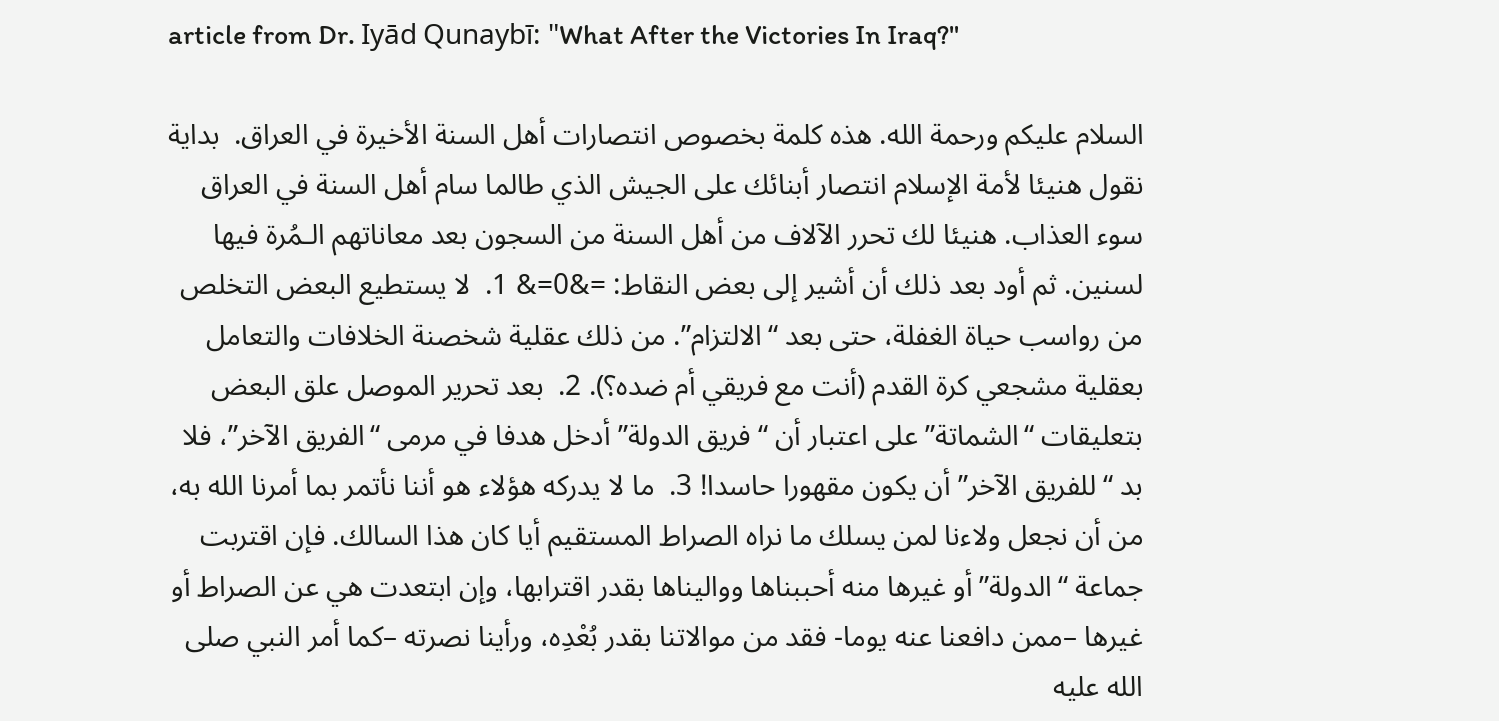article from Dr. Iyād Qunaybī: "What After the Victories In Iraq?"

السلام عليكم ورحمة الله. هذه كلمة بخصوص انتصارات أهل السنة الأخيرة في العراق.  بداية نقول هنيئا لأمة الإسلام انتصار أبنائك على الجيش الذي طالما سام أهل السنة في العراق سوء العذاب. هنيئا لك تحرر الآلاف من أهل السنة من السجون بعد معاناتهم الـمُرة فيها لسنين. ثم أود بعد ذلك أن أشير إلى بعض النقاط: =&0=& 1.  لا يستطيع البعض التخلص من رواسب حياة الغفلة، حتى بعد “الالتزام”. من ذلك عقلية شخصنة الخلافات والتعامل بعقلية مشجعي كرة القدم (أنت مع فريقي أم ضده؟). 2.  بعد تحرير الموصل علق البعض بتعليقات “الشماتة” على اعتبار أن “فريق الدولة” أدخل هدفا في مرمى “الفريق الآخر”، فلا بد “للفريق الآخر” أن يكون مقهورا حاسدا! 3.  ما لا يدركه هؤلاء هو أننا نأتمر بما أمرنا الله به، من أن نجعل ولاءنا لمن يسلك ما نراه الصراط المستقيم أيا كان هذا السالك. فإن اقتربت جماعة “الدولة” أو غيرها منه أحببناها وواليناها بقدر اقترابها، وإن ابتعدت هي عن الصراط أو غيرها –ممن دافعنا عنه يوما- فقد من موالاتنا بقدر بُعْدِه، ورأينا نصرته –كما أمر النبي صلى الله عليه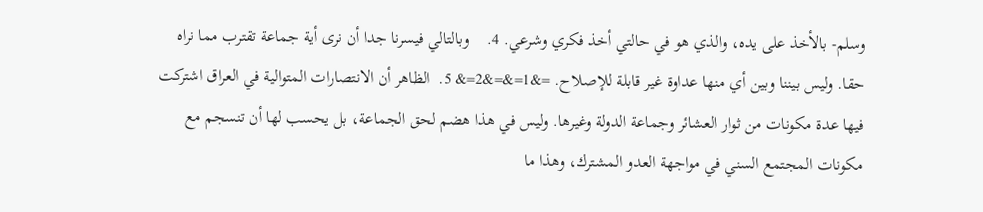وسلم- بالأخذ على يده، والذي هو في حالتي أخذ فكري وشرعي. 4.    وبالتالي فيسرنا جدا أن نرى أية جماعة تقترب مما نراه حقا. وليس بيننا وبين أي منها عداوة غير قابلة للإصلاح. =&1=&=&2=& 5.  الظاهر أن الانتصارات المتوالية في العراق اشتركت فيها عدة مكونات من ثوار العشائر وجماعة الدولة وغيرها. وليس في هذا هضم لحق الجماعة، بل يحسب لها أن تنسجم مع مكونات المجتمع السني في مواجهة العدو المشترك، وهذا ما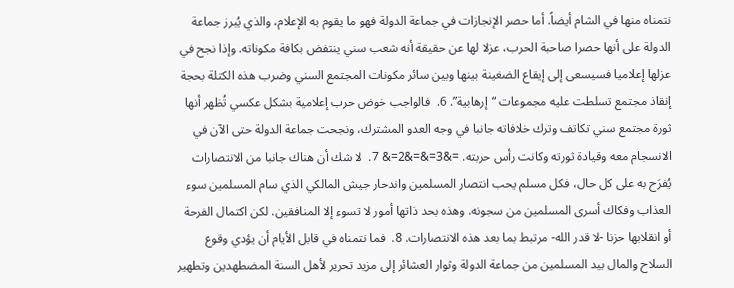نتمناه منها في الشام أيضاً. أما حصر الإنجازات في جماعة الدولة فهو ما يقوم به الإعلام، والذي يُبرز جماعة الدولة على أنها حصرا صاحبة الحرب، عزلا لها عن حقيقة أنه شعب سني ينتفض بكافة مكوناته. وإذا نجح في عزلها إعلاميا فسيسعى إلى إيقاع الضغينة بينها وبين سائر مكونات المجتمع السني وضرب هذه الكتلة بحجة إنقاذ مجتمع تسلطت عليه مجموعات “إرهابية”. 6.  فالواجب خوض حرب إعلامية بشكل عكسي تُظهر أنها ثورة مجتمع سني تكاتف وترك خلافاته جانبا في وجه العدو المشترك، ونجحت جماعة الدولة حتى الآن في الانسجام معه وقيادة ثورته وكانت رأس حربته. =&3=&=&2=& 7.  لا شك أن هناك جانبا من الانتصارات يُفرَح به على كل حال، فكل مسلم يحب انتصار المسلمين واندحار جيش المالكي الذي سام المسلمين سوء العذاب وفكاك أسرى المسلمين من سجونه. وهذه بحد ذاتها أمور لا تسوء إلا المنافقين. لكن اكتمال الفرحة أو انقلابها حزنا -لا قدر الله- مرتبط بما بعد هذه الانتصارات. 8.  فما نتمناه في قابل الأيام أن يؤدي وقوع السلاح والمال بيد المسلمين من جماعة الدولة وثوار العشائر إلى مزيد تحرير لأهل السنة المضطهدين وتطهير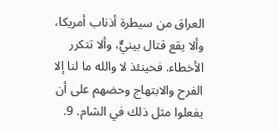العراق من سيطرة أذناب أمريكا، وألا يقع قتال بينيٌّ، وألا تتكرر الأخطاء. فحينئذ لا والله ما لنا إلا الفرح والابتهاج وحضهم على أن يفعلوا مثل ذلك في الشام. 9.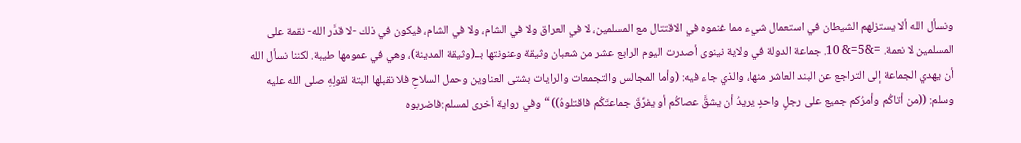ونسأل الله ألا يستزلهم الشيطان في استعمال شيء مما غنموه في الاقتتال مع المسلمين، لا في العراق ولا في الشام، ولا في الشام، فيكون في ذلك -لا قدَّر الله- نقمة على المسلمين لا نعمة. =&5=& 10. جماعة الدولة في ولاية نينوى أصدرت اليوم الرابع عشر من شعبان وثيقة وعنونتها بــ(وثيقة المدينة)، وهي في عمومها طيبة. لكننا نسأل الله أن يهدي الجماعة إلى التراجع عن البند العاشر منها، والذي جاء فيه: (وأما المجالس والتجمعات والرايات بشتى العناوين وحمل السلاحِ فلا نقبلها البتة لقولِهِ صلى الله عليه وسلم: ((من أتاكُم وأمرُكم جميع على رجلٍ واحدٍ يريدُ أن يشقَّ عصاكُم أو يفرِّقَ جماعتَكُم فاقتلوهُ)) “وفي رواية أخرى لمسلم:فاضربوه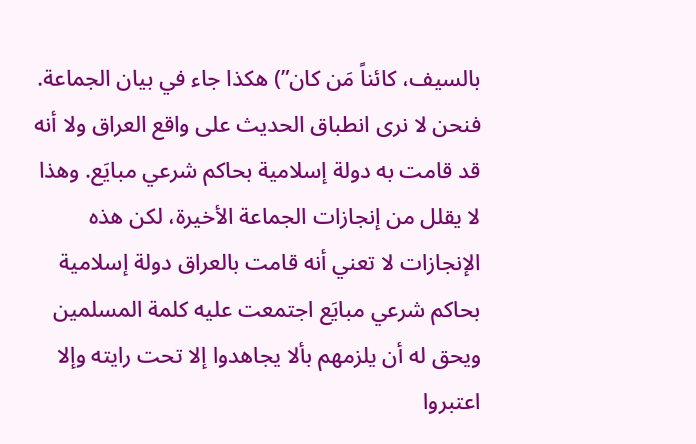بالسيف، كائناً مَن كان”) هكذا جاء في بيان الجماعة. فنحن لا نرى انطباق الحديث على واقع العراق ولا أنه قد قامت به دولة إسلامية بحاكم شرعي مبايَع. وهذا لا يقلل من إنجازات الجماعة الأخيرة، لكن هذه الإنجازات لا تعني أنه قامت بالعراق دولة إسلامية بحاكم شرعي مبايَع اجتمعت عليه كلمة المسلمين ويحق له أن يلزمهم بألا يجاهدوا إلا تحت رايته وإلا اعتبروا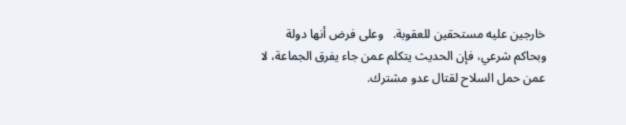خارجين عليه مستحقين للعقوبة.   وعلى فرض أنها دولة وبحاكم شرعي، فإن الحديث يتكلم عمن جاء يفرق الجماعة، لا عمن حمل السلاح لقتال عدو مشترك.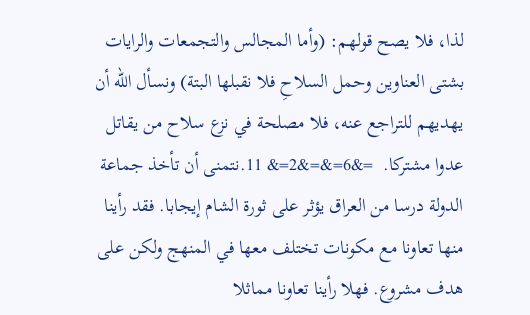لذا، فلا يصح قولهم: (وأما المجالس والتجمعات والرايات بشتى العناوين وحمل السلاحِ فلا نقبلها البتة) ونسأل الله أن يهديهم للتراجع عنه، فلا مصلحة في نزع سلاح من يقاتل عدوا مشتركا.  =&6=&=&2=& 11.نتمنى أن تأخذ جماعة الدولة درسا من العراق يؤثر على ثورة الشام إيجابا. فقد رأينا منها تعاونا مع مكونات تختلف معها في المنهج ولكن على هدف مشروع. فهلا رأينا تعاونا مماثلا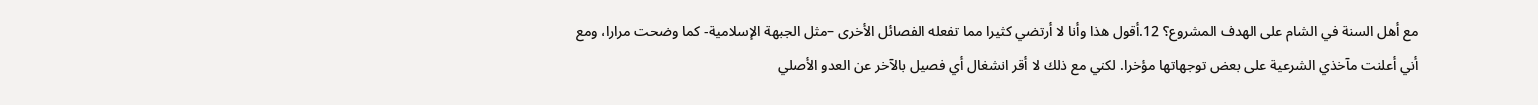مع أهل السنة في الشام على الهدف المشروع؟ 12.أقول هذا وأنا لا أرتضي كثيرا مما تفعله الفصائل الأخرى –مثل الجبهة الإسلامية- كما وضحت مرارا، ومع أني أعلنت مآخذي الشرعية على بعض توجهاتها مؤخرا. لكني مع ذلك لا أقر انشغال أي فصيل بالآخر عن العدو الأصلي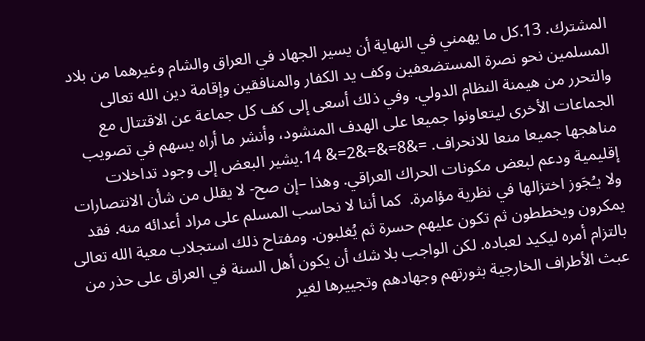المشترك. 13.كل ما يهمني في النهاية أن يسير الجهاد في العراق والشام وغيرهما من بلاد المسلمين نحو نصرة المستضعفين وكف يد الكفار والمنافقين وإقامة دين الله تعالى والتحرر من هيمنة النظام الدولي. وفي ذلك أسعى إلى كف كل جماعة عن الاقتتال مع الجماعات الأخرى ليتعاونوا جميعا على الهدف المنشود، وأنشر ما أراه يسهم في تصويب مناهجها جميعا منعا للانحراف. =&8=&=&2=& 14.يشير البعض إلى وجود تداخلات إقليمية ودعم لبعض مكونات الحراك العراقي. وهذا –إن صح- لا يقلل من شأن الانتصارات ولا يـُجَوز اختزالها في نظرية مؤامرة.  كما أننا لا نحاسب المسلم على مراد أعدائه منه. فقد يمكرون ويخططون ثم تكون عليهم حسرة ثم يُغلبون. ومفتاح ذلك استجلاب معية الله تعالى بالتزام أمره ليكيد لعباده. لكن الواجب بلا شك أن يكون أهل السنة في العراق على حذر من عبث الأطراف الخارجية بثورتهم وجهادهم وتجييرها لغير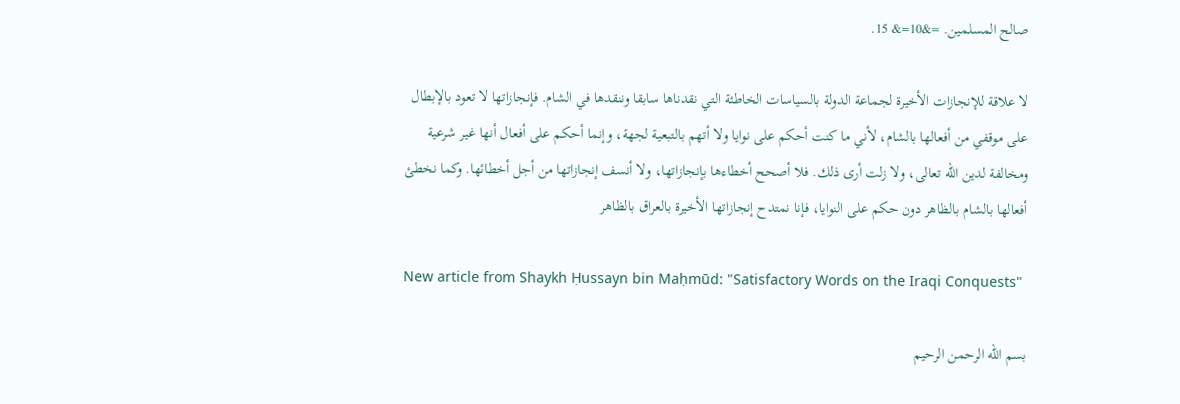صالح المسلمين. =&10=& 15.

لا علاقة للإنجازات الأخيرة لجماعة الدولة بالسياسات الخاطئة التي نقدناها سابقا وننقدها في الشام. فإنجازاتها لا تعود بالإبطال على موقفي من أفعالها بالشام، لأني ما كنت أحكم على نوايا ولا أتهم بالتبعية لجهة، وإنما أحكم على أفعال أنها غير شرعية ومخالفة لدين الله تعالى، ولا زلت أرى ذلك. فلا أصحح أخطاءها بإنجازاتها، ولا أنسف إنجازاتها من أجل أخطائها. وكما نخطئ أفعالها بالشام بالظاهر دون حكم على النوايا، فإنا نمتدح إنجازاتها الأخيرة بالعراق بالظاهر

New article from Shaykh Ḥussayn bin Maḥmūd: "Satisfactory Words on the Iraqi Conquests"

بسم الله الرحمن الرحيم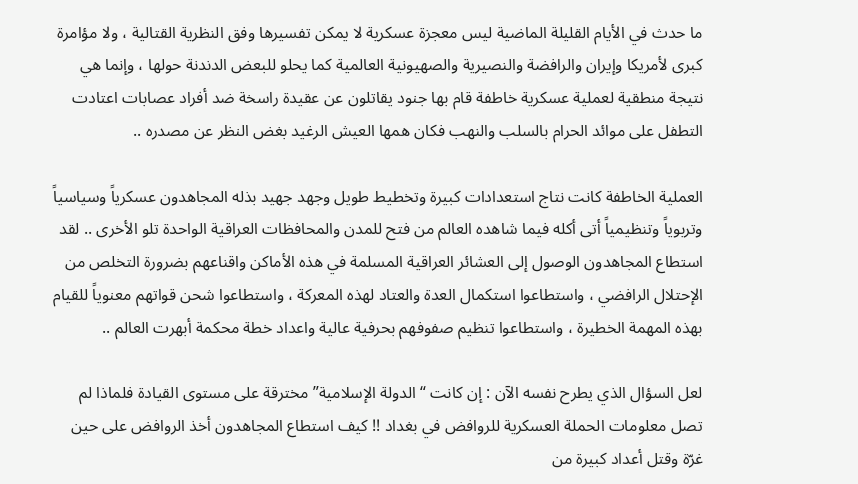ما حدث في الأيام القليلة الماضية ليس معجزة عسكرية لا يمكن تفسيرها وفق النظرية القتالية ، ولا مؤامرة كبرى لأمريكا وإيران والرافضة والنصيرية والصهيونية العالمية كما يحلو للبعض الدندنة حولها ، وإنما هي نتيجة منطقية لعملية عسكرية خاطفة قام بها جنود يقاتلون عن عقيدة راسخة ضد أفراد عصابات اعتادت التطفل على موائد الحرام بالسلب والنهب فكان همها العيش الرغيد بغض النظر عن مصدره ..

العملية الخاطفة كانت نتاج استعدادات كبيرة وتخطيط طويل وجهد جهيد بذله المجاهدون عسكرياً وسياسياً وتربوياً وتنظيمياً أتى أكله فيما شاهده العالم من فتح للمدن والمحافظات العراقية الواحدة تلو الأخرى .. لقد استطاع المجاهدون الوصول إلى العشائر العراقية المسلمة في هذه الأماكن واقناعهم بضرورة التخلص من الإحتلال الرافضي ، واستطاعوا استكمال العدة والعتاد لهذه المعركة ، واستطاعوا شحن قواتهم معنوياً للقيام بهذه المهمة الخطيرة ، واستطاعوا تنظيم صفوفهم بحرفية عالية واعداد خطة محكمة أبهرت العالم ..

لعل السؤال الذي يطرح نفسه الآن : إن كانت “الدولة الإسلامية” مخترقة على مستوى القيادة فلماذا لم تصل معلومات الحملة العسكرية للروافض في بغداد !! كيف استطاع المجاهدون أخذ الروافض على حين غرّة وقتل أعداد كبيرة من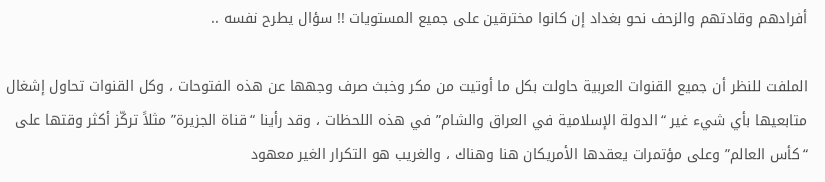أفرادهم وقادتهم والزحف نحو بغداد إن كانوا مخترقين على جميع المستويات !! سؤال يطرح نفسه ..

الملفت للنظر أن جميع القنوات العربية حاولت بكل ما أوتيت من مكر وخبث صرف وجهها عن هذه الفتوحات ، وكل القنوات تحاول إشغال متابعيها بأي شيء غير “الدولة الإسلامية في العراق والشام” في هذه اللحظات ، وقد رأينا “قناة الجزيرة” مثلاً تركّز أكثر وقتها على “كأس العالم” وعلى مؤتمرات يعقدها الأمريكان هنا وهناك ، والغريب هو التكرار الغير معهود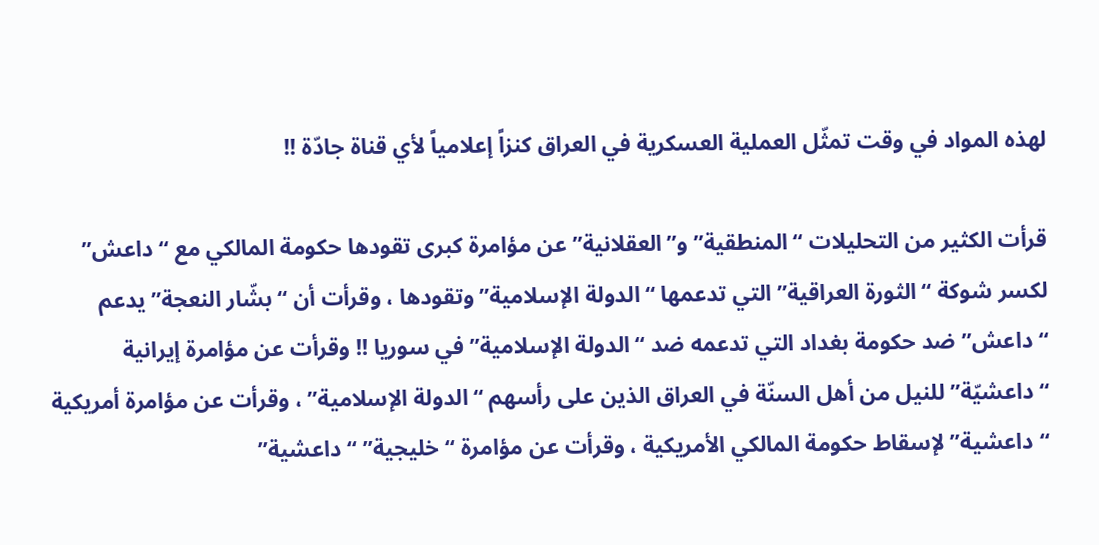لهذه المواد في وقت تمثّل العملية العسكرية في العراق كنزاً إعلامياً لأي قناة جادّة !!

قرأت الكثير من التحليلات “المنطقية” و”العقلانية” عن مؤامرة كبرى تقودها حكومة المالكي مع “داعش” لكسر شوكة “الثورة العراقية” التي تدعمها “الدولة الإسلامية” وتقودها ، وقرأت أن “بشّار النعجة” يدعم “داعش” ضد حكومة بغداد التي تدعمه ضد “الدولة الإسلامية” في سوريا !! وقرأت عن مؤامرة إيرانية “داعشيّة” للنيل من أهل السنّة في العراق الذين على رأسهم “الدولة الإسلامية” ، وقرأت عن مؤامرة أمريكية “داعشية” لإسقاط حكومة المالكي الأمريكية ، وقرأت عن مؤامرة “خليجية” “داعشية”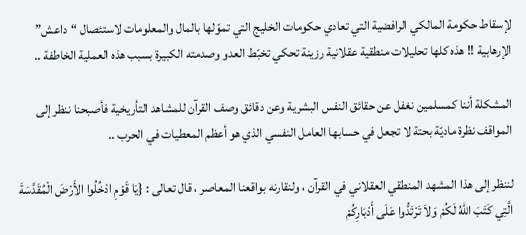لإسقاط حكومة المالكي الرافضية التي تعادي حكومات الخليج التي تموّلها بالمال والمعلومات لاستئصال “داعش” الإرهابية !! هذه كلها تحليلات منطقية عقلانية رزينة تحكي تخبّط العدو وصدمته الكبيرة بسبب هذه العملية الخاطفة ..

المشكلة أننا كمسلمين نغفل عن حقائق النفس البشرية وعن دقائق وصف القرآن للمشاهد التأريخية فأصبحنا ننظر إلى المواقف نظرة ماديّة بحتة لا تجعل في حسابها العامل النفسي الذي هو أعظم المعطيات في الحرب ..

لننظر إلى هذا المشهد المنطقي العقلاني في القرآن ، ولنقارنه بواقعنا المعاصر ، قال تعالى : {يَا قَوْمِ ادْخُلُوا الأَرْضَ الْمُقَدَّسَةَ الَّتِي كَتَبَ اللهُ لَكُمْ وَلاَ تَرْتَدُّوا عَلَى أَدْبَارِكُمْ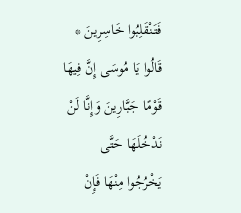فَتَنْقَلِبُوا خَاسِرِينَ * قَالُوا يَا مُوسَى إِنَّ فِيهَا قَوْمًا جَبَّارِينَ وَإِنَّا لَنْ نَدْخُلَهَا حَتَّى يَخْرُجُوا مِنْهَا فَإِنْ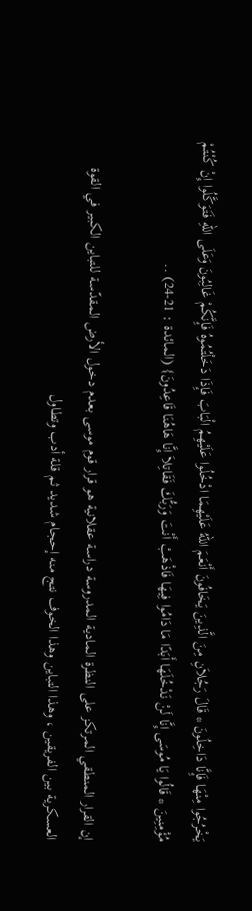يَخْرُجُوا مِنْهَا فَإِنَّا دَاخِلُونَ * قَالَ رَجُلاَنِ مِنَ الَّذِينَ يَخَافُونَ أَنْعَمَ اللهُ عَلَيْهِمَا ادْخُلُوا عَلَيْهِمُ الْبَابَ فَإِذَا دَخَلْتُمُوهُ فَإِنَّكُمْ غَالِبُونَ وَعَلَى اللهِ فَتَوَكَّلُوا إِنْ كُنْتُمْ مُؤْمِنِينَ * قَالُوا يَا مُوسَى إِنَّا لَنْ نَدْخُلَهَا أَبَدًا مَا دَامُوا فِيهَا فَاذْهَبْ أَنْتَ وَرَبُّكَ فَقَاتِلاَ إِنَّا هَاهُنَا قَاعِدُونَ} (المائدة : 21-24) ..

إن القرار المنطقي المرتكز على النظرة المادية المدروسة دراسة عقلانية هو قرار قوم موسى بعدم دخول الأرض المقدّسة للتباين الكبير في القوة العسكرية بين الفريقين ، وهذا التباين وهذا الخوف نتج منه إحجام شديد ثم قلة أدب وتطاول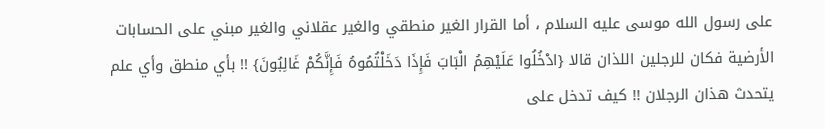على رسول الله موسى عليه السلام ، أما القرار الغير منطقي والغير عقلاني والغير مبني على الحسابات الأرضية فكان للرجلين اللذان قالا {ادْخُلُوا عَلَيْهِمُ الْبَابَ فَإِذَا دَخَلْتُمُوهُ فَإِنَّكُمْ غَالِبُونَ} !! بأي منطق وأي علم يتحدث هذان الرجلان !! كيف تدخل على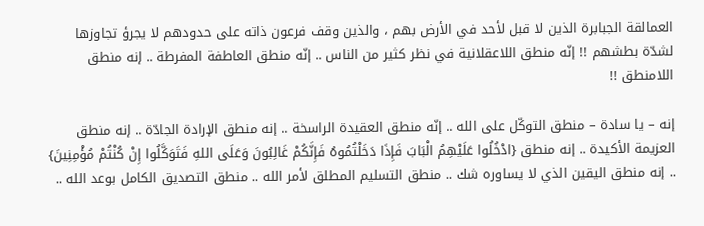العمالقة الجبابرة الذين لا قبل لأحد في الأرض بهم ، والذين وقف فرعون ذاته على حدودهم لا يجرؤ تجاوزها لشدّة بطشهم !! إنّه منطق اللاعقلانية في نظر كثير من الناس .. إنّه منطق العاطفة المفرطة .. إنه منطق اللامنطق !!

إنه – يا سادة – منطق التوكّل على الله .. إنّه منطق العقيدة الراسخة .. إنه منطق الإرادة الجادّة .. إنه منطق العزيمة الأكيدة .. إنه منطق {ادْخُلُوا عَلَيْهِمُ الْبَابَ فَإِذَا دَخَلْتُمُوهُ فَإِنَّكُمْ غَالِبُونَ وَعَلَى اللهِ فَتَوَكَّلُوا إِنْ كُنْتُمْ مُؤْمِنِينَ} .. إنه منطق اليقين الذي لا يساوره شك .. منطق التسليم المطلق لأمر الله .. منطق التصديق الكامل بوعد الله ..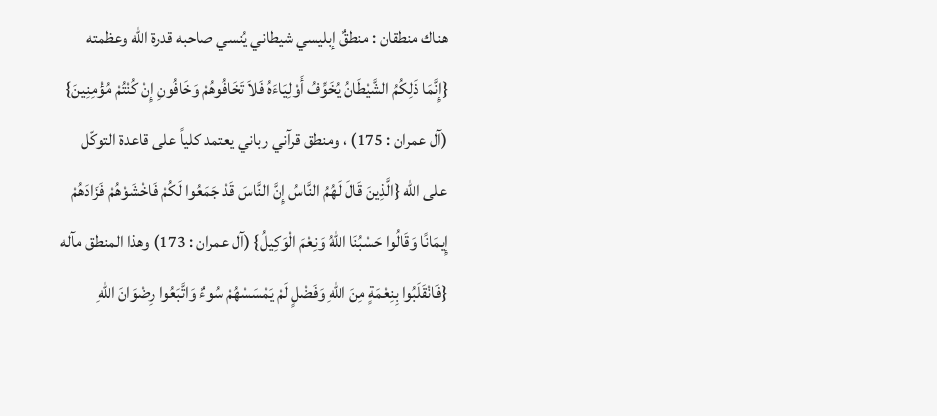هناك منطقان : منطقٌ إبليسي شيطاني يُنسي صاحبه قدرة الله وعظمته {إِنَّمَا ذَلِكُمُ الشَّيْطَانُ يُخَوِّفُ أَوْلِيَاءَهُ فَلاَ تَخَافُوهُمْ وَخَافُونِ إِنْ كُنْتُمْ مُؤْمِنِينَ} (آل عمران : 175) ، ومنطق قرآني رباني يعتمد كلياً على قاعدة التوكّل على الله {الَّذِينَ قَالَ لَهُمُ النَّاسُ إِنَّ النَّاسَ قَدْ جَمَعُوا لَكُمْ فَاخْشَوْهُمْ فَزَادَهُمْ إِيمَانًا وَقَالُوا حَسْبُنَا اللهُ وَنِعْمَ الْوَكِيلُ} (آل عمران : 173) وهذا المنطق مآله {فَانْقَلَبُوا بِنِعْمَةٍ مِنَ اللهِ وَفَضْلٍ لَمْ يَمْسَسْهُمْ سُوءٌ وَاتَّبَعُوا رِضْوَانَ اللهِ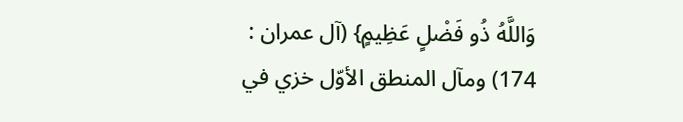وَاللَّهُ ذُو فَضْلٍ عَظِيمٍ} (آل عمران : 174) ومآل المنطق الأوّل خزي في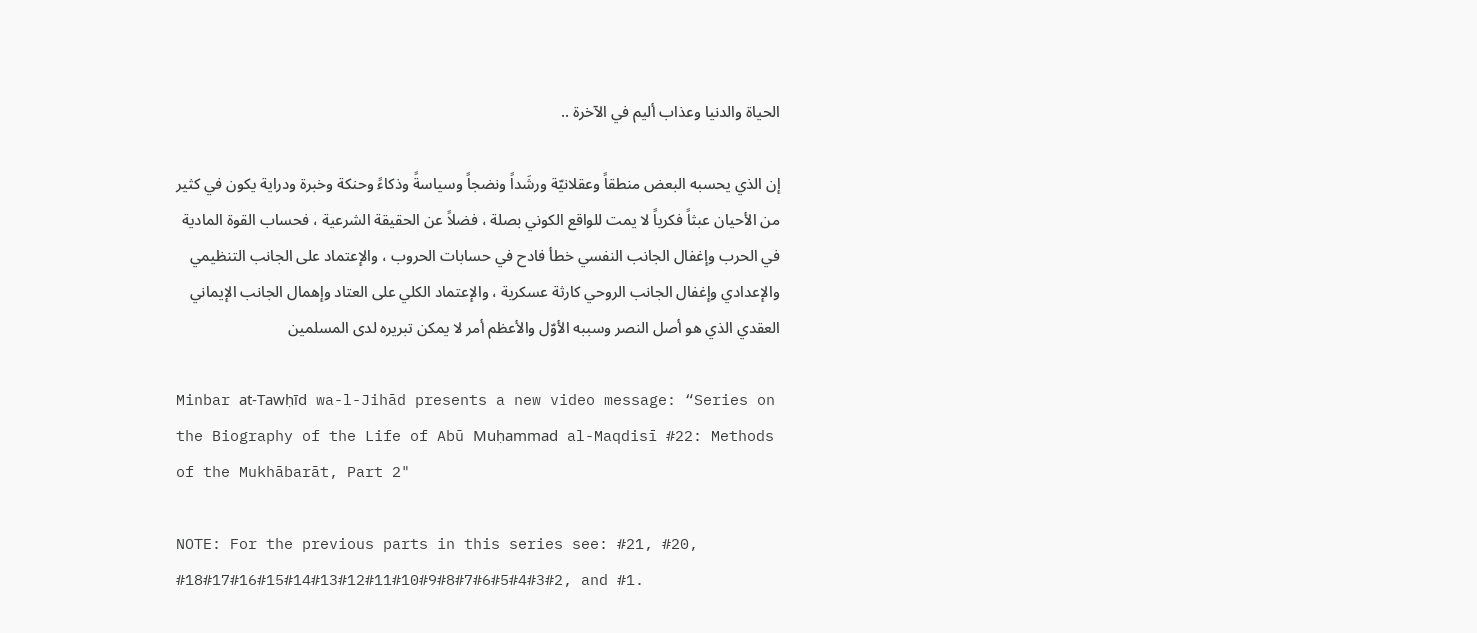الحياة والدنيا وعذاب أليم في الآخرة ..

إن الذي يحسبه البعض منطقاً وعقلانيّة ورشَداً ونضجاً وسياسةً وذكاءً وحنكة وخبرة ودراية يكون في كثير من الأحيان عبثاً فكرياً لا يمت للواقع الكوني بصلة ، فضلاً عن الحقيقة الشرعية ، فحساب القوة المادية في الحرب وإغفال الجانب النفسي خطأ فادح في حسابات الحروب ، والإعتماد على الجانب التنظيمي والإعدادي وإغفال الجانب الروحي كارثة عسكرية ، والإعتماد الكلي على العتاد وإهمال الجانب الإيماني العقدي الذي هو أصل النصر وسببه الأوّل والأعظم أمر لا يمكن تبريره لدى المسلمين

Minbar at-Tawḥīd wa-l-Jihād presents a new video message: “Series on the Biography of the Life of Abū Muḥammad al-Maqdisī #22: Methods of the Mukhābarāt, Part 2"

NOTE: For the previous parts in this series see: #21, #20, #18#17#16#15#14#13#12#11#10#9#8#7#6#5#4#3#2, and #1.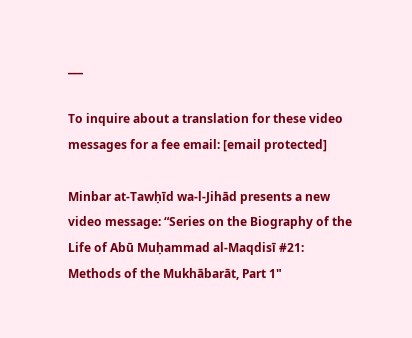___

To inquire about a translation for these video messages for a fee email: [email protected]

Minbar at-Tawḥīd wa-l-Jihād presents a new video message: “Series on the Biography of the Life of Abū Muḥammad al-Maqdisī #21: Methods of the Mukhābarāt, Part 1"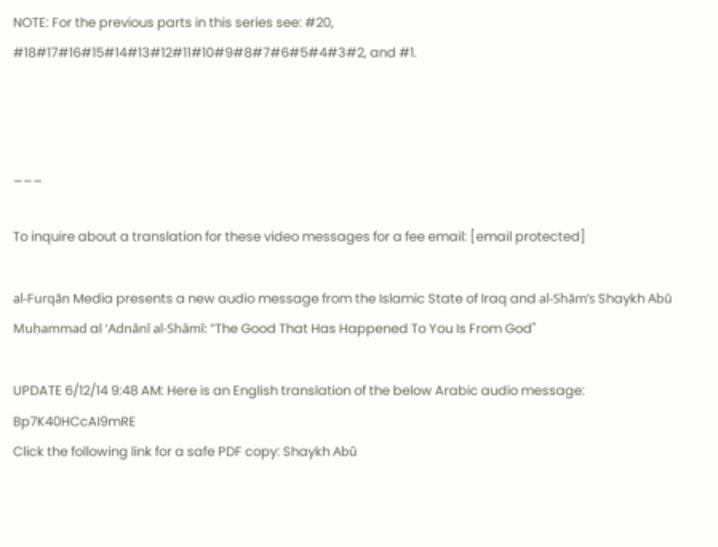NOTE: For the previous parts in this series see: #20, #18#17#16#15#14#13#12#11#10#9#8#7#6#5#4#3#2, and #1.



___

To inquire about a translation for these video messages for a fee email: [email protected]

al-Furqān Media presents a new audio message from the Islamic State of Iraq and al-Shām’s Shaykh Abū Muḥammad al ‘Adnānī al-Shāmī: "The Good That Has Happened To You Is From God"

UPDATE 6/12/14 9:48 AM: Here is an English translation of the below Arabic audio message:
Bp7K40HCcAI9mRE
Click the following link for a safe PDF copy: Shaykh Abū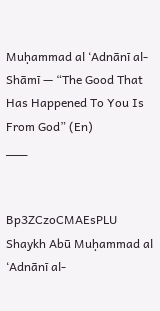Muḥammad al ‘Adnānī al-Shāmī — “The Good That Has Happened To You Is From God” (En)
___


Bp3ZCzoCMAEsPLU
Shaykh Abū Muḥammad al ‘Adnānī al-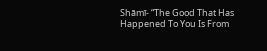Shāmī- “The Good That Has Happened To You Is From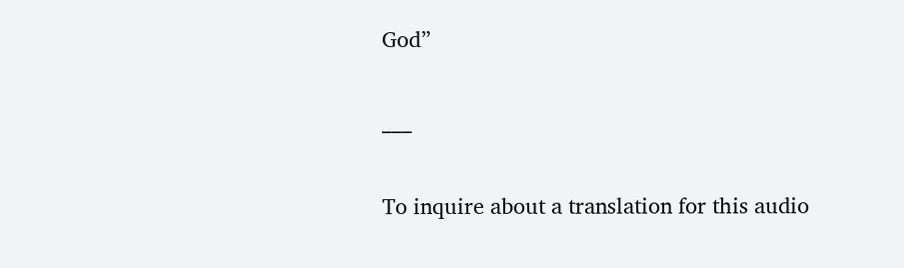God”

___

To inquire about a translation for this audio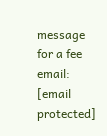message for a fee email: [email protected]